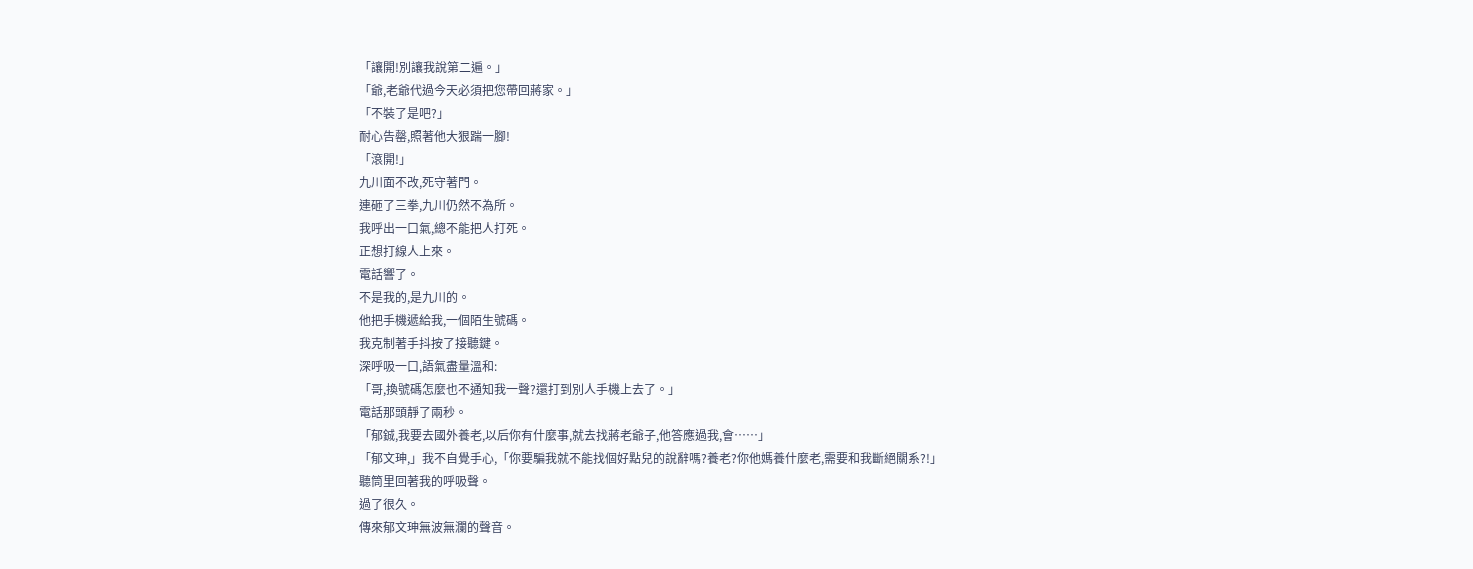「讓開!別讓我說第二遍。」
「爺,老爺代過今天必須把您帶回蔣家。」
「不裝了是吧?」
耐心告罄,照著他大狠踹一腳!
「滾開!」
九川面不改,死守著門。
連砸了三拳,九川仍然不為所。
我呼出一口氣,總不能把人打死。
正想打線人上來。
電話響了。
不是我的,是九川的。
他把手機遞給我,一個陌生號碼。
我克制著手抖按了接聽鍵。
深呼吸一口,語氣盡量溫和:
「哥,換號碼怎麼也不通知我一聲?還打到別人手機上去了。」
電話那頭靜了兩秒。
「郁鋮,我要去國外養老,以后你有什麼事,就去找蔣老爺子,他答應過我,會……」
「郁文珅,」我不自覺手心,「你要騙我就不能找個好點兒的說辭嗎?養老?你他媽養什麼老,需要和我斷絕關系?!」
聽筒里回著我的呼吸聲。
過了很久。
傳來郁文珅無波無瀾的聲音。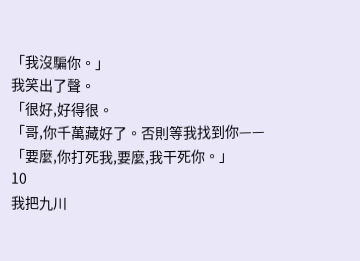「我沒騙你。」
我笑出了聲。
「很好,好得很。
「哥,你千萬藏好了。否則等我找到你——
「要麼,你打死我,要麼,我干死你。」
10
我把九川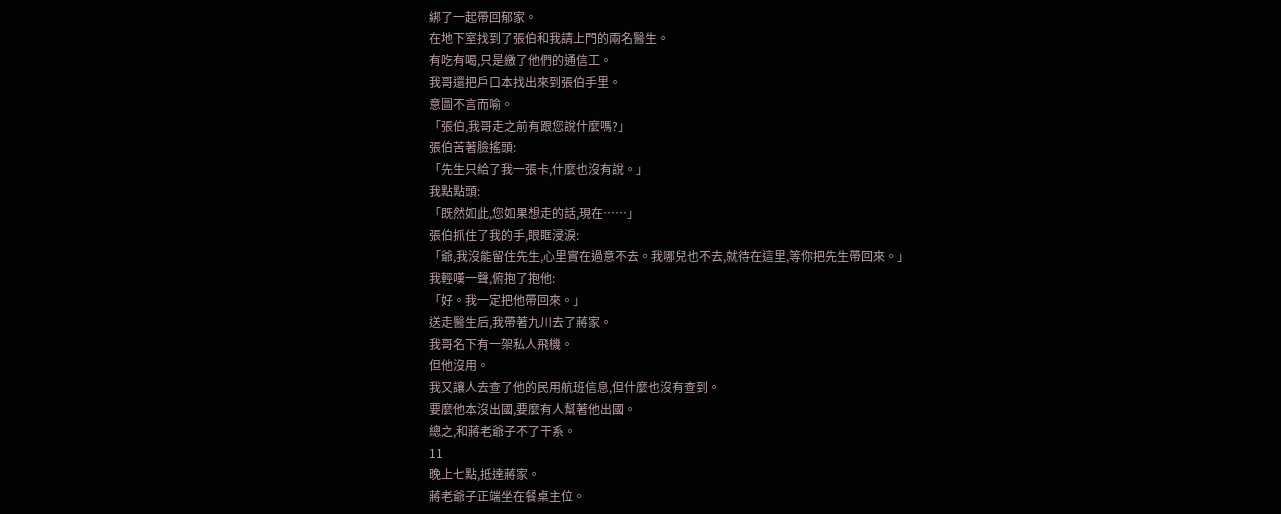綁了一起帶回郁家。
在地下室找到了張伯和我請上門的兩名醫生。
有吃有喝,只是繳了他們的通信工。
我哥還把戶口本找出來到張伯手里。
意圖不言而喻。
「張伯,我哥走之前有跟您說什麼嗎?」
張伯苦著臉搖頭:
「先生只給了我一張卡,什麼也沒有說。」
我點點頭:
「既然如此,您如果想走的話,現在……」
張伯抓住了我的手,眼眶浸淚:
「爺,我沒能留住先生,心里實在過意不去。我哪兒也不去,就待在這里,等你把先生帶回來。」
我輕嘆一聲,俯抱了抱他:
「好。我一定把他帶回來。」
送走醫生后,我帶著九川去了蔣家。
我哥名下有一架私人飛機。
但他沒用。
我又讓人去查了他的民用航班信息,但什麼也沒有查到。
要麼他本沒出國,要麼有人幫著他出國。
總之,和蔣老爺子不了干系。
11
晚上七點,抵達蔣家。
蔣老爺子正端坐在餐桌主位。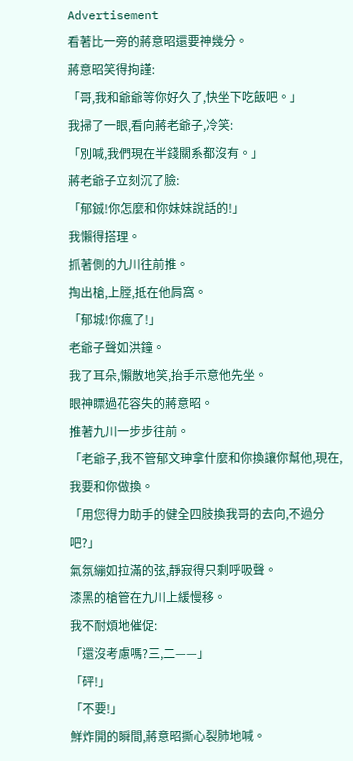Advertisement
看著比一旁的蔣意昭還要神幾分。
蔣意昭笑得拘謹:
「哥,我和爺爺等你好久了,快坐下吃飯吧。」
我掃了一眼,看向蔣老爺子,冷笑:
「別喊,我們現在半錢關系都沒有。」
蔣老爺子立刻沉了臉:
「郁鋮!你怎麼和你妹妹說話的!」
我懶得搭理。
抓著側的九川往前推。
掏出槍,上膛,抵在他肩窩。
「郁城!你瘋了!」
老爺子聲如洪鐘。
我了耳朵,懶散地笑,抬手示意他先坐。
眼神瞟過花容失的蔣意昭。
推著九川一步步往前。
「老爺子,我不管郁文珅拿什麼和你換讓你幫他,現在,我要和你做換。
「用您得力助手的健全四肢換我哥的去向,不過分吧?」
氣氛繃如拉滿的弦,靜寂得只剩呼吸聲。
漆黑的槍管在九川上緩慢移。
我不耐煩地催促:
「還沒考慮嗎?三,二——」
「砰!」
「不要!」
鮮炸開的瞬間,蔣意昭撕心裂肺地喊。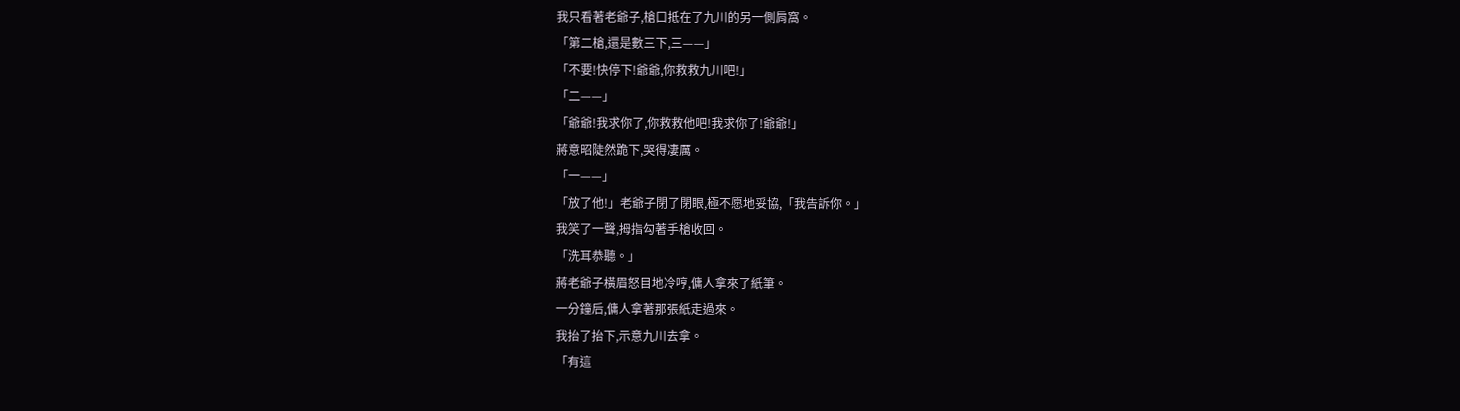我只看著老爺子,槍口抵在了九川的另一側肩窩。
「第二槍,還是數三下,三——」
「不要!快停下!爺爺,你救救九川吧!」
「二——」
「爺爺!我求你了,你救救他吧!我求你了!爺爺!」
蔣意昭陡然跪下,哭得凄厲。
「一——」
「放了他!」老爺子閉了閉眼,極不愿地妥協,「我告訴你。」
我笑了一聲,拇指勾著手槍收回。
「洗耳恭聽。」
蔣老爺子橫眉怒目地冷哼,傭人拿來了紙筆。
一分鐘后,傭人拿著那張紙走過來。
我抬了抬下,示意九川去拿。
「有這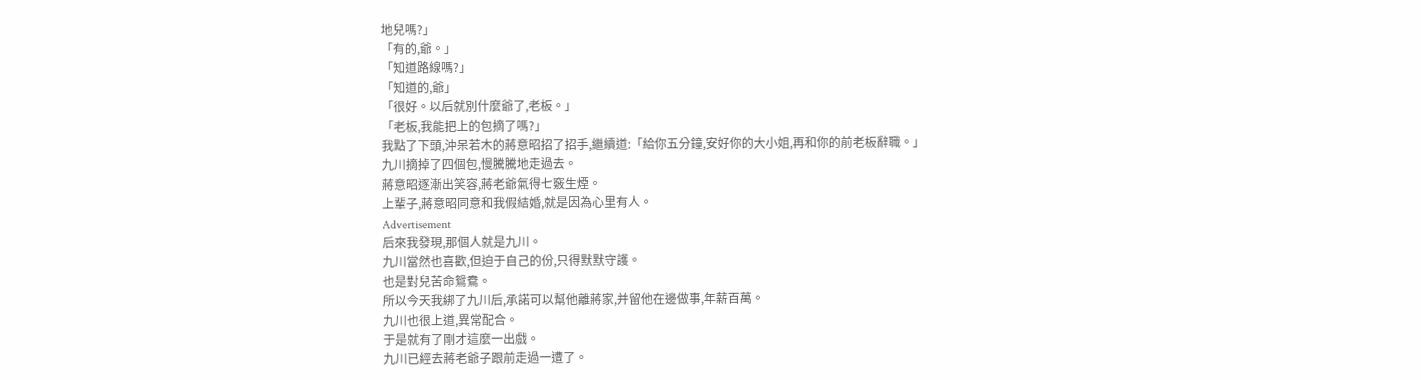地兒嗎?」
「有的,爺。」
「知道路線嗎?」
「知道的,爺」
「很好。以后就別什麼爺了,老板。」
「老板,我能把上的包摘了嗎?」
我點了下頭,沖呆若木的蔣意昭招了招手,繼續道:「給你五分鐘,安好你的大小姐,再和你的前老板辭職。」
九川摘掉了四個包,慢騰騰地走過去。
蔣意昭逐漸出笑容,蔣老爺氣得七竅生煙。
上輩子,蔣意昭同意和我假結婚,就是因為心里有人。
Advertisement
后來我發現,那個人就是九川。
九川當然也喜歡,但迫于自己的份,只得默默守護。
也是對兒苦命鴛鴦。
所以今天我綁了九川后,承諾可以幫他離蔣家,并留他在邊做事,年薪百萬。
九川也很上道,異常配合。
于是就有了剛才這麼一出戲。
九川已經去蔣老爺子跟前走過一遭了。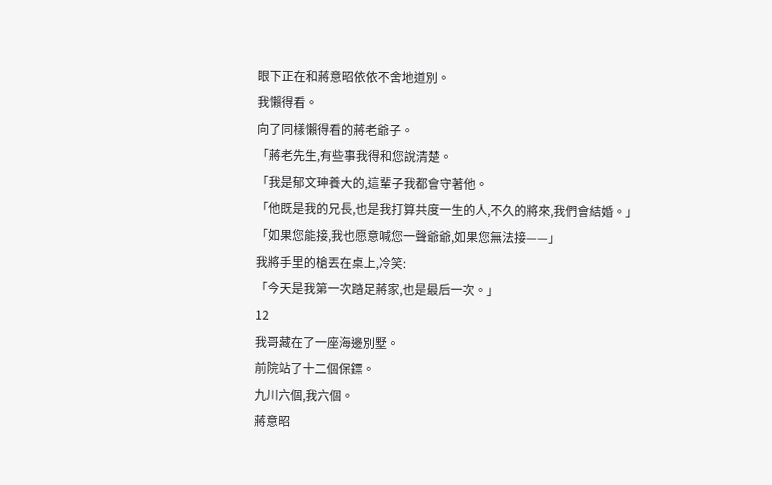眼下正在和蔣意昭依依不舍地道別。
我懶得看。
向了同樣懶得看的蔣老爺子。
「蔣老先生,有些事我得和您說清楚。
「我是郁文珅養大的,這輩子我都會守著他。
「他既是我的兄長,也是我打算共度一生的人,不久的將來,我們會結婚。」
「如果您能接,我也愿意喊您一聲爺爺,如果您無法接——」
我將手里的槍丟在桌上,冷笑:
「今天是我第一次踏足蔣家,也是最后一次。」
12
我哥藏在了一座海邊別墅。
前院站了十二個保鏢。
九川六個,我六個。
蔣意昭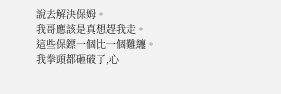說去解決保姆。
我哥應該是真想趕我走。
這些保鏢一個比一個難纏。
我拳頭都砸破了,心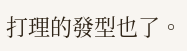打理的發型也了。